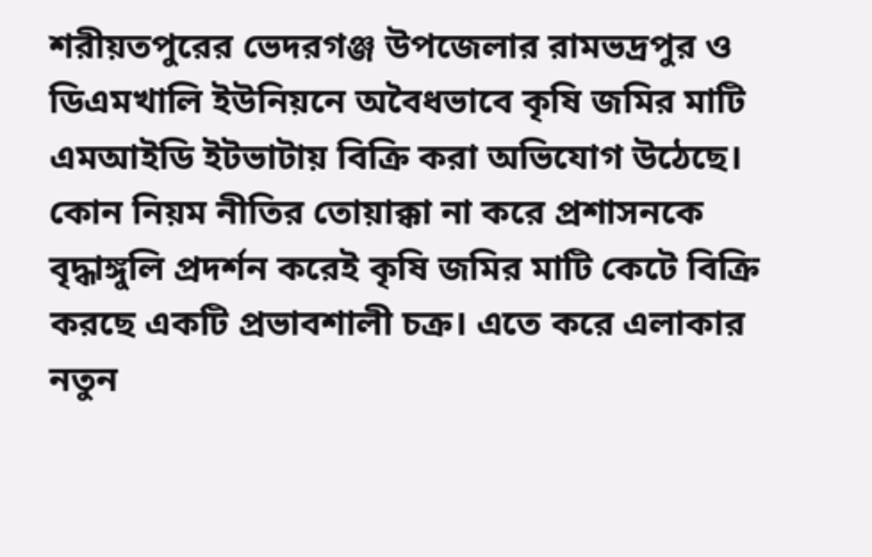শরীয়তপুরের ভেদরগঞ্জ উপজেলার রামভদ্রপুর ও ডিএমখালি ইউনিয়নে অবৈধভাবে কৃষি জমির মাটি এমআইডি ইটভাটায় বিক্রি করা অভিযোগ উঠেছে। কোন নিয়ম নীতির তোয়াক্কা না করে প্রশাসনকে বৃদ্ধাঙ্গুলি প্রদর্শন করেই কৃষি জমির মাটি কেটে বিক্রি করছে একটি প্রভাবশালী চক্র। এতে করে এলাকার নতুন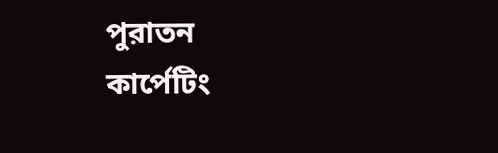পুরাতন কার্পেটিং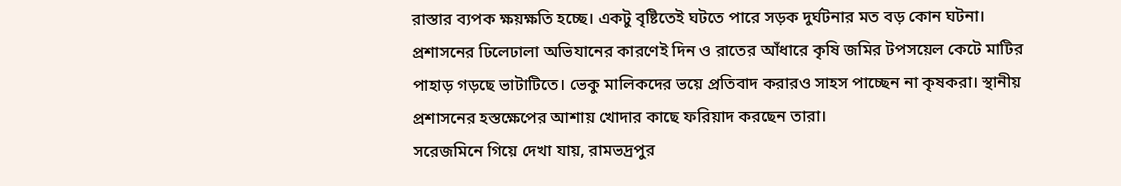রাস্তার ব্যপক ক্ষয়ক্ষতি হচ্ছে। একটু বৃষ্টিতেই ঘটতে পারে সড়ক দুর্ঘটনার মত বড় কোন ঘটনা।
প্রশাসনের ঢিলেঢালা অভিযানের কারণেই দিন ও রাতের আঁধারে কৃষি জমির টপসয়েল কেটে মাটির পাহাড় গড়ছে ভাটাটিতে। ভেকু মালিকদের ভয়ে প্রতিবাদ করারও সাহস পাচ্ছেন না কৃষকরা। স্থানীয় প্রশাসনের হস্তক্ষেপের আশায় খোদার কাছে ফরিয়াদ করছেন তারা।
সরেজমিনে গিয়ে দেখা যায়, রামভদ্রপুর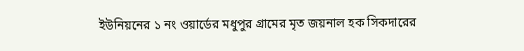ইউনিয়নের ১ নং ওয়ার্ডের মধুপুর গ্রামের মৃত জয়নাল হক সিকদারের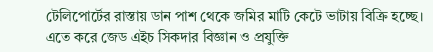টেলিপোর্টের রাস্তায় ডান পাশ থেকে জমির মাটি কেটে ভাটায় বিক্রি হচ্ছে। এতে করে জেড এইচ সিকদার বিজ্ঞান ও প্রযুক্তি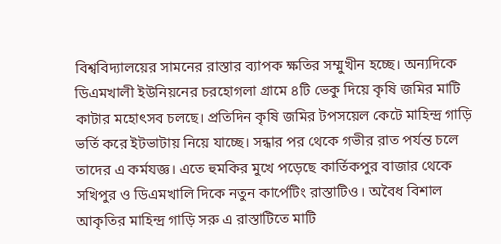বিশ্ববিদ্যালয়ের সামনের রাস্তার ব্যাপক ক্ষতির সম্মুখীন হচ্ছে। অন্যদিকে ডিএমখালী ইউনিয়নের চরহোগলা গ্রামে ৪টি ভেকু দিয়ে কৃষি জমির মাটি কাটার মহোৎসব চলছে। প্রতিদিন কৃষি জমির টপসয়েল কেটে মাহিন্দ্র গাড়ি ভর্তি করে ইটভাটায় নিয়ে যাচ্ছে। সন্ধার পর থেকে গভীর রাত পর্যন্ত চলে তাদের এ কর্মযজ্ঞ। এতে হুমকির মুখে পড়েছে কার্তিকপুর বাজার থেকে সখিপুর ও ডিএমখালি দিকে নতুন কার্পেটিং রাস্তাটিও। অবৈধ বিশাল আকৃতির মাহিন্দ্র গাড়ি সরু এ রাস্তাটিতে মাটি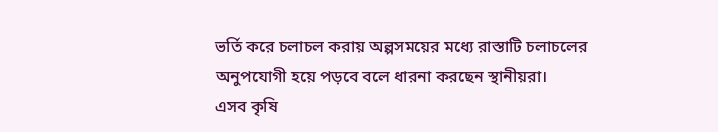ভর্তি করে চলাচল করায় অল্পসময়ের মধ্যে রাস্তাটি চলাচলের অনুপযোগী হয়ে পড়বে বলে ধারনা করছেন স্থানীয়রা।
এসব কৃষি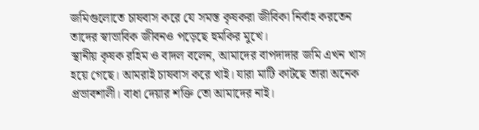জমিগুলোতে চাষবাস করে যে সমস্ত কৃষকরা জীবিকা নির্বাহ করতেন তাদের স্বাভাবিক জীবনও পড়েছে হুমকির মুখে।
স্থানীয় কৃষক রহিম ও বাদল বলেন, আমাদের বাপদাদার জমি এখন খাস হয়ে গেছে। আমরাই চাষবাস করে খাই। যারা মাটি কাটছে তারা অনেক প্রভাবশালী। বাধা দেয়ার শক্তি তো আমাদের নাই।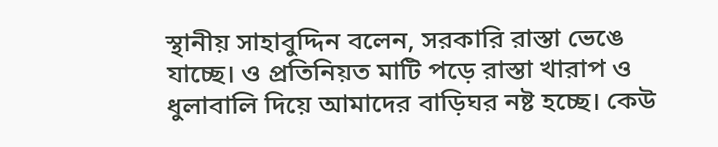স্থানীয় সাহাবুদ্দিন বলেন, সরকারি রাস্তা ভেঙে যাচ্ছে। ও প্রতিনিয়ত মাটি পড়ে রাস্তা খারাপ ও ধুলাবালি দিয়ে আমাদের বাড়িঘর নষ্ট হচ্ছে। কেউ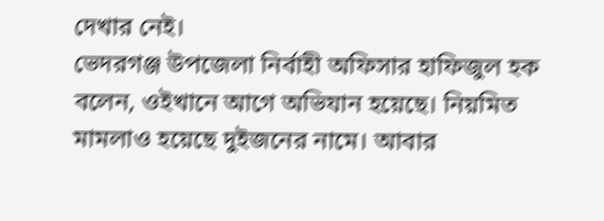দেখার নেই।
ভেদরগঞ্জ উপজেলা নির্বাহী অফিসার হাফিজুল হক বলেন, ওইখানে আগে অভিযান হয়েছে। নিয়মিত মামলাও হয়েছে দুইজনের নামে। আবার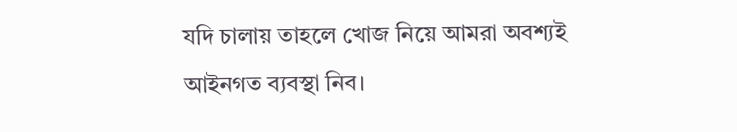যদি চালায় তাহলে খোজ নিয়ে আমরা অবশ্যই আইনগত ব্যবস্থা নিব।